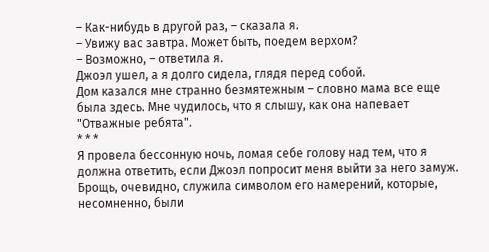– Как-нибудь в другой раз, – сказала я.
– Увижу вас завтра. Может быть, поедем верхом?
– Возможно, – ответила я.
Джоэл ушел, а я долго сидела, глядя перед собой.
Дом казался мне странно безмятежным – словно мама все еще была здесь. Мне чудилось, что я слышу, как она напевает "Отважные ребята".
* * *
Я провела бессонную ночь, ломая себе голову над тем, что я должна ответить, если Джоэл попросит меня выйти за него замуж. Брощь, очевидно, служила символом его намерений, которые, несомненно, были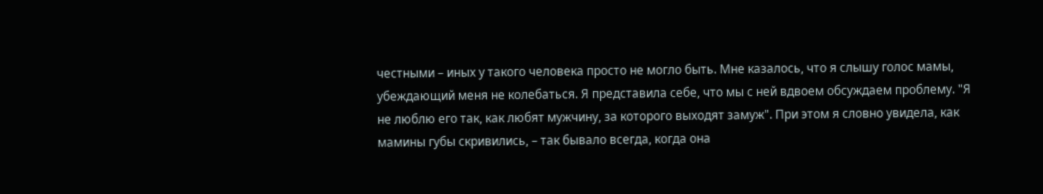честными – иных у такого человека просто не могло быть. Мне казалось, что я слышу голос мамы, убеждающий меня не колебаться. Я представила себе, что мы с ней вдвоем обсуждаем проблему. "Я не люблю его так, как любят мужчину, за которого выходят замуж". При этом я словно увидела, как мамины губы скривились, – так бывало всегда, когда она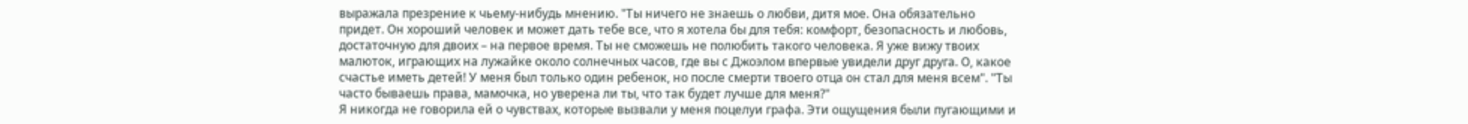выражала презрение к чьему-нибудь мнению. "Ты ничего не знаешь о любви, дитя мое. Она обязательно придет. Он хороший человек и может дать тебе все, что я хотела бы для тебя: комфорт, безопасность и любовь, достаточную для двоих – на первое время. Ты не сможешь не полюбить такого человека. Я уже вижу твоих малюток, играющих на лужайке около солнечных часов, где вы с Джоэлом впервые увидели друг друга. О, какое счастье иметь детей! У меня был только один ребенок, но после смерти твоего отца он стал для меня всем". "Ты часто бываешь права, мамочка, но уверена ли ты, что так будет лучше для меня?"
Я никогда не говорила ей о чувствах, которые вызвали у меня поцелуи графа. Эти ощущения были пугающими и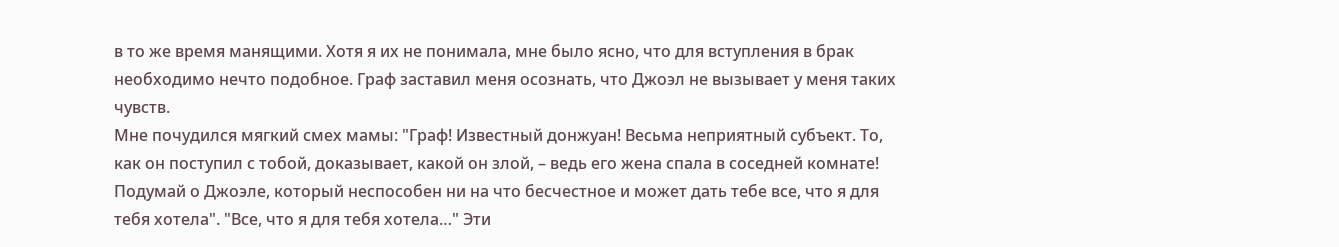в то же время манящими. Хотя я их не понимала, мне было ясно, что для вступления в брак необходимо нечто подобное. Граф заставил меня осознать, что Джоэл не вызывает у меня таких чувств.
Мне почудился мягкий смех мамы: "Граф! Известный донжуан! Весьма неприятный субъект. То, как он поступил с тобой, доказывает, какой он злой, – ведь его жена спала в соседней комнате! Подумай о Джоэле, который неспособен ни на что бесчестное и может дать тебе все, что я для тебя хотела". "Все, что я для тебя хотела…" Эти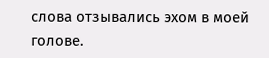слова отзывались эхом в моей голове.